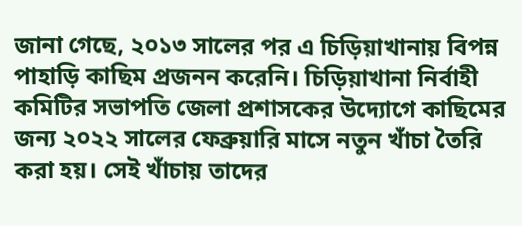জানা গেছে, ২০১৩ সালের পর এ চিড়িয়াখানায় বিপন্ন পাহাড়ি কাছিম প্রজনন করেনি। চিড়িয়াখানা নির্বাহী কমিটির সভাপতি জেলা প্রশাসকের উদ্যোগে কাছিমের জন্য ২০২২ সালের ফেব্রুয়ারি মাসে নতুন খাঁচা তৈরি করা হয়। সেই খাঁচায় তাদের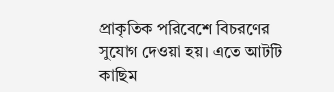প্রাকৃতিক পরিবেশে বিচরণের সুযোগ দেওয়া হয়। এতে আটটি কাছিম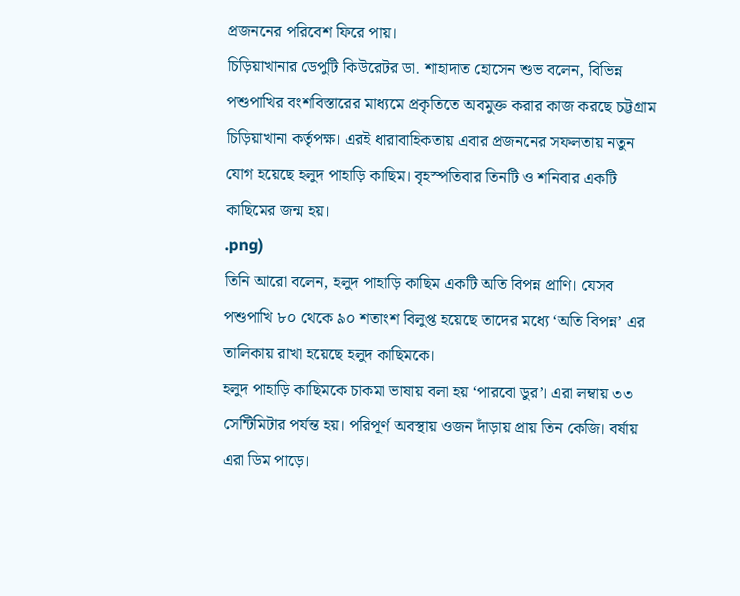প্রজননের পরিবেশ ফিরে পায়।
চিড়িয়াখানার ডেপুটি কিউরেটর ডা. শাহাদাত হোসেন শুভ বলেন, বিভিন্ন পশুপাখির বংশবিস্তারের মাধ্যমে প্রকৃতিতে অবমুক্ত করার কাজ করছে চট্টগ্রাম চিড়িয়াখানা কর্তৃপক্ষ। এরই ধারাবাহিকতায় এবার প্রজননের সফলতায় নতুন যোগ হয়েছে হলুদ পাহাড়ি কাছিম। বৃহস্পতিবার তিনটি ও শনিবার একটি কাছিমের জন্ম হয়।
.png)
তিনি আরো বলেন, হলুদ পাহাড়ি কাছিম একটি অতি বিপন্ন প্রাণি। যেসব পশুপাখি ৮০ থেকে ৯০ শতাংশ বিলুপ্ত হয়েছে তাদের মধ্যে ‘অতি বিপন্ন’ এর তালিকায় রাখা হয়েছে হলুদ কাছিমকে।
হলুদ পাহাড়ি কাছিমকে চাকমা ভাষায় বলা হয় ‘পারবো ডুর’। এরা লম্বায় ৩৩ সেন্টিমিটার পর্যন্ত হয়। পরিপূর্ণ অবস্থায় ওজন দাঁড়ায় প্রায় তিন কেজি। বর্ষায় এরা ডিম পাড়ে।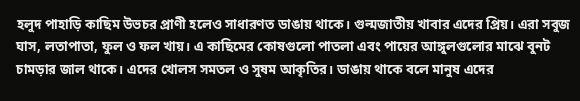হলুদ পাহাড়ি কাছিম উভচর প্রাণী হলেও সাধারণত ডাঙায় থাকে। গুল্মজাতীয় খাবার এদের প্রিয়। এরা সবুজ ঘাস, লতাপাতা, ফুল ও ফল খায়। এ কাছিমের কোষগুলো পাতলা এবং পায়ের আঙ্গুলগুলোর মাঝে বুনট চামড়ার জাল থাকে। এদের খোলস সমতল ও সুষম আকৃতির। ডাঙায় থাকে বলে মানুষ এদের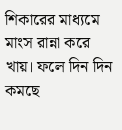শিকারের মাধ্যমে মাংস রান্না করে খায়। ফলে দিন দিন কমছে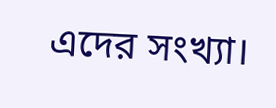এদের সংখ্যা।